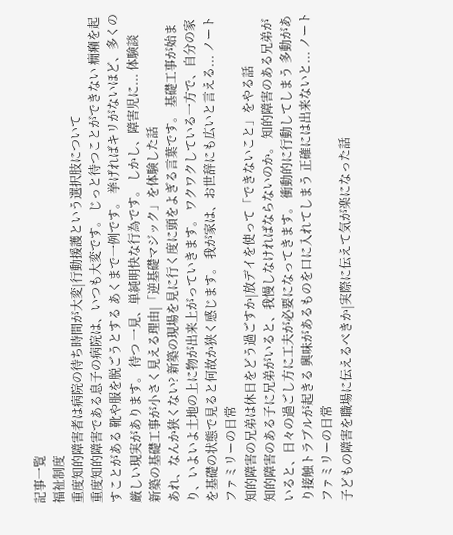記事一覧
福祉制度
重度知的障害者は病院の待ち時間が大変|行動援護という選択肢について
重度知的障害である息子の病院は、いつも大変です。 じっと待つことができない 癇癪を起すことがある 靴や服を脱ごうとする あくまで一例です。 挙げればキリがないほど、多くの厳しい現実があります。 待つ 一見、単純明快な行為です。 しかし、障害児に... 体験談
新築の基礎工事が小さく見える理由|「逆基礎マジック」を体験した話
あれ、なんか狭くない? 新築の現場を見に行く度に頭をよぎる言葉です。 基礎工事が始まり、いよいよ土地の上に物が出来上がっていきます。 ワクワクしている一方で、自分の家を基礎の状態で見ると何故か狭く感じます。 我が家は、お世辞にも広いと言える... ノートファミリーの日常
知的障害の兄弟は休日をどう過ごすか|放デイを使って「できないこと」をやる話
知的障害のある子に兄弟がいると、我慢しなければならないのか。 知的障害のある兄弟がいると、日々の過ごし方に工夫が必要になってきます。 衝動的に行動してしまう 多動があり接触トラブルが起きる 興味があるものを口に入れてしまう 正確には出来ないと... ノートファミリーの日常
子どもの障害を職場に伝えるべきか|実際に伝えて気が楽になった話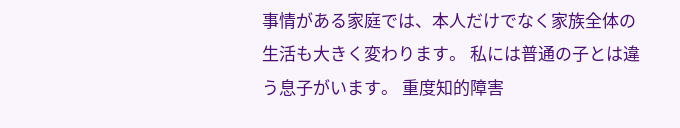事情がある家庭では、本人だけでなく家族全体の生活も大きく変わります。 私には普通の子とは違う息子がいます。 重度知的障害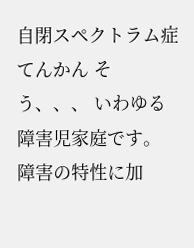自閉スペクトラム症 てんかん そう、、、 いわゆる障害児家庭です。 障害の特性に加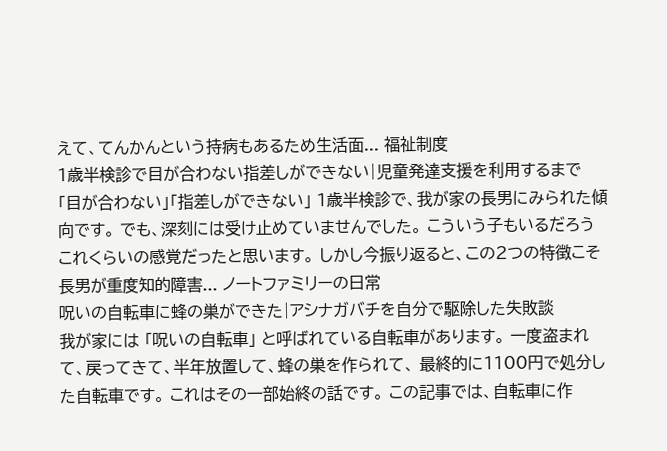えて、てんかんという持病もあるため生活面... 福祉制度
1歳半検診で目が合わない指差しができない|児童発達支援を利用するまで
「目が合わない」「指差しができない」 1歳半検診で、我が家の長男にみられた傾向です。 でも、深刻には受け止めていませんでした。 こういう子もいるだろう これくらいの感覚だったと思います。 しかし今振り返ると、この2つの特徴こそ長男が重度知的障害... ノートファミリーの日常
呪いの自転車に蜂の巣ができた|アシナガバチを自分で駆除した失敗談
我が家には 「呪いの自転車」 と呼ばれている自転車があります。 一度盗まれて、戻ってきて、半年放置して、蜂の巣を作られて、 最終的に1100円で処分した自転車です。 これはその一部始終の話です。 この記事では、自転車に作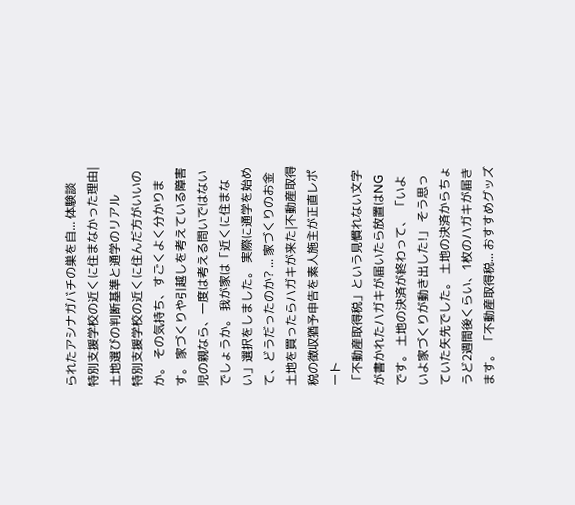られたアシナガバチの巣を自... 体験談
特別支援学校の近くに住まなかった理由|土地選びの判断基準と通学のリアル
特別支援学校の近くに住んだ方がいいのか。 その気持ち、すごくよく分かります。 家づくりや引越しを考えている障害児の親なら、一度は考える問いではないでしょうか。 我が家は「近くに住まない」選択をしました。 実際に通学を始めて、どうだったのか? ... 家づくりのお金
土地を買ったらハガキが来た|不動産取得税の徴収猶予申告を素人施主が正直レポート
「不動産取得税」という見慣れない文字が書かれたハガキが届いたら放置はNGです。 土地の決済が終わって、 「いよいよ家づくりが動き出した!」 そう思っていた矢先でした。 土地の決済からちょうど2週間後くらい、1枚のハガキが届きます。 「不動産取得税... おすすめグッズ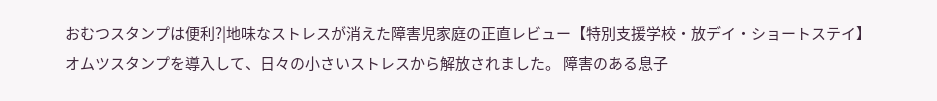おむつスタンプは便利?|地味なストレスが消えた障害児家庭の正直レビュー【特別支援学校・放デイ・ショートステイ】
オムツスタンプを導入して、日々の小さいストレスから解放されました。 障害のある息子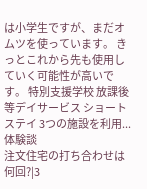は小学生ですが、まだオムツを使っています。 きっとこれから先も使用していく可能性が高いです。 特別支援学校 放課後等デイサービス ショートステイ 3つの施設を利用... 体験談
注文住宅の打ち合わせは何回?|3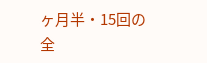ヶ月半・15回の全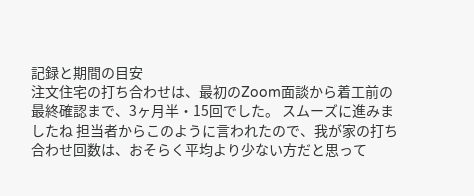記録と期間の目安
注文住宅の打ち合わせは、最初のZoom面談から着工前の最終確認まで、3ヶ月半・15回でした。 スムーズに進みましたね 担当者からこのように言われたので、我が家の打ち合わせ回数は、おそらく平均より少ない方だと思って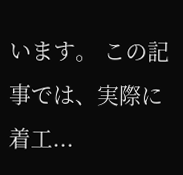います。 この記事では、実際に着工...